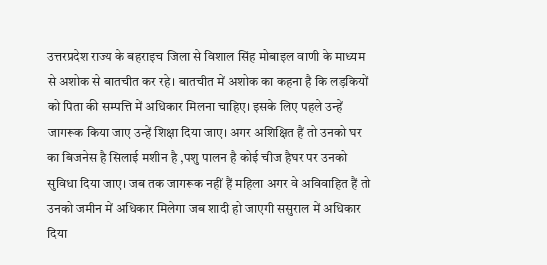उत्तरप्रदेश राज्य के बहराइच जिला से विशाल सिंह मोबाइल वाणी के माध्यम से अशोक से बातचीत कर रहे। बातचीत में अशोक का कहना है कि लड़कियों को पिता की सम्पत्ति में अधिकार मिलना चाहिए। इसके लिए पहले उन्हें जागरूक किया जाए उन्हें शिक्षा दिया जाए। अगर अशिक्षित हैं तो उनको घर का बिजनेस है सिलाई मशीन है ,पशु पालन है कोई चीज हैघर पर उनको सुविधा दिया जाए। जब तक जागरूक नहीं हैं महिला अगर वे अविवाहित हैं तो उनको जमीन में अधिकार मिलेगा जब शादी हो जाएगी ससुराल में अधिकार दिया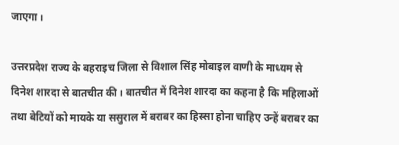जाएगा।

उत्तरप्रदेश राज्य के बहराइच जिला से विशाल सिंह मोबाइल वाणी के माध्यम से दिनेश शारदा से बातचीत की। बातचीत में दिनेश शारदा का कहना है कि महिलाओं तथा बेटियों को मायके या ससुराल में बराबर का हिस्सा होना चाहिए उन्हें बराबर का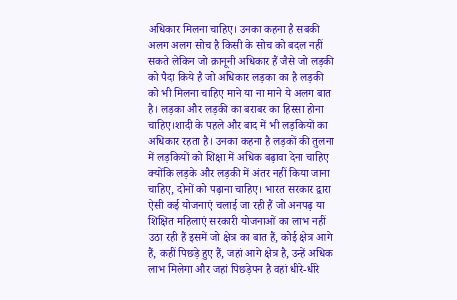अधिकार मिलना चाहिए। उनका कहना है सबकी अलग अलग सोच है किसी के सोच को बदल नहीं सकते लेकिन जो क़ानूनी अधिकार हैं जैसे जो लड़की को पैदा किये है जो अधिकार लड़का का है लड़की को भी मिलना चाहिए माने या ना माने ये अलग बात है। लड़का और लड़की का बराबर का हिस्सा होना चाहिए।शादी के पहले और बाद में भी लड़कियों का अधिकार रहता है। उनका कहना है लड़कों की तुलना में लड़कियों को शिक्षा में अधिक बढ़ावा देना चाहिए क्योंकि लड़के और लड़की में अंतर नहीं किया जाना चाहिए, दोनों को पढ़ाना चाहिए। भारत सरकार द्वारा ऐसी कई योजनाएं चलाई जा रही हैं जो अनपढ़ या शिक्षित महिलाएं सरकारी योजनाओं का लाभ नहीं उठा रही हैं इसमें जो क्षेत्र का बात हैं, कोई क्षेत्र आगे हैं, कहीं पिछड़े हुए हैं, जहां आगे क्षेत्र है, उन्हें अधिक लाभ मिलेगा और जहां पिछड़ेपन है वहां धीरे-धीरे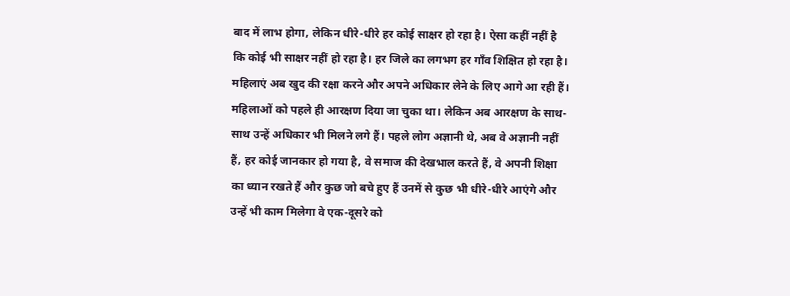बाद में लाभ होगा, लेकिन धीरे-धीरे हर कोई साक्षर हो रहा है। ऐसा कहीं नहीं है कि कोई भी साक्षर नहीं हो रहा है। हर जिले का लगभग हर गाँव शिक्षित हो रहा है। महिलाएं अब खुद की रक्षा करने और अपने अधिकार लेने के लिए आगे आ रही हैं। महिलाओं को पहले ही आरक्षण दिया जा चुका था। लेकिन अब आरक्षण के साथ-साथ उन्हें अधिकार भी मिलने लगे हैं। पहले लोग अज्ञानी थे, अब वे अज्ञानी नहीं हैं, हर कोई जानकार हो गया है, वे समाज की देखभाल करते हैं, वे अपनी शिक्षा का ध्यान रखते हैं और कुछ जो बचे हुए हैं उनमें से कुछ भी धीरे-धीरे आएंगे और उन्हें भी काम मिलेगा वे एक-दूसरे को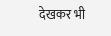देखकर भी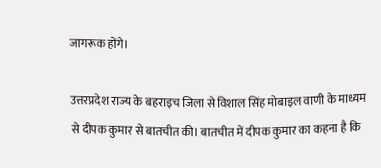जागरूक होंगे।

उत्तरप्रदेश राज्य के बहराइच जिला से विशाल सिंह मोबाइल वाणी के माध्यम से दीपक कुमार से बातचीत की। बातचीत में दीपक कुमार का कहना है कि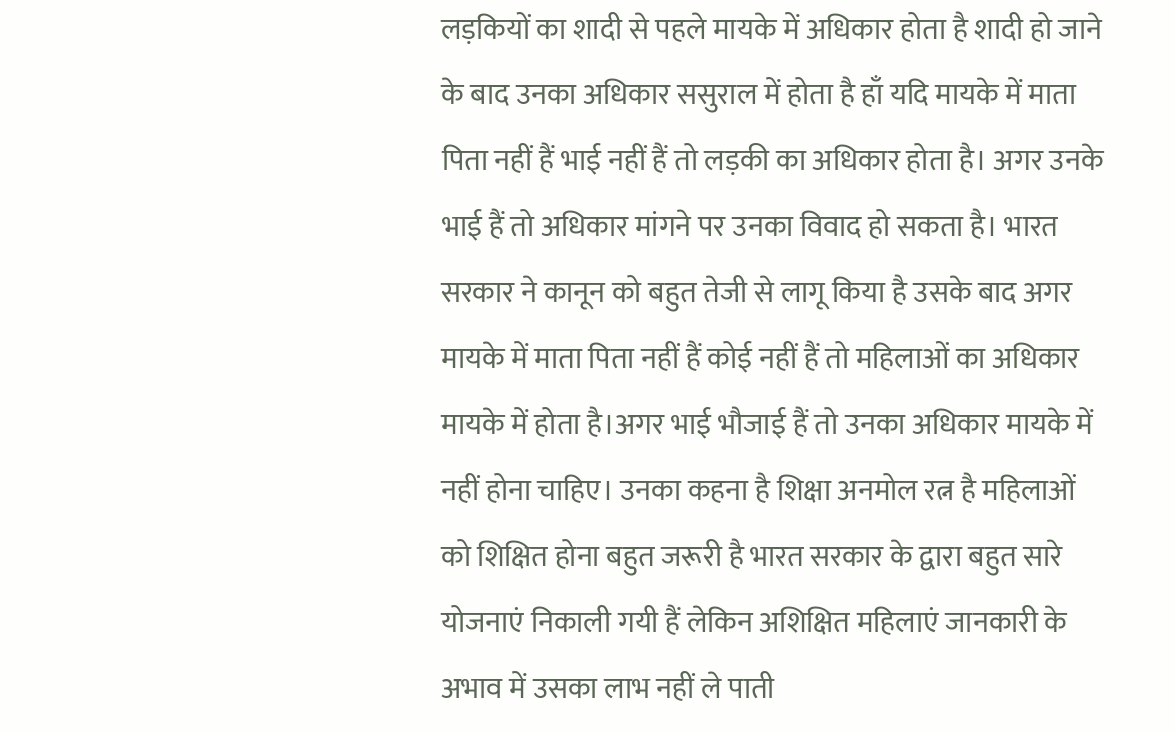लड़कियों का शादी से पहले मायके में अधिकार होता है शादी हो जाने के बाद उनका अधिकार ससुराल में होता है हाँ यदि मायके में माता पिता नहीं हैं भाई नहीं हैं तो लड़की का अधिकार होता है। अगर उनके भाई हैं तो अधिकार मांगने पर उनका विवाद हो सकता है। भारत सरकार ने कानून को बहुत तेजी से लागू किया है उसके बाद अगर मायके में माता पिता नहीं हैं कोई नहीं हैं तो महिलाओं का अधिकार मायके में होता है।अगर भाई भौजाई हैं तो उनका अधिकार मायके में नहीं होना चाहिए। उनका कहना है शिक्षा अनमोल रत्न है महिलाओं को शिक्षित होना बहुत जरूरी है भारत सरकार के द्वारा बहुत सारे योजनाएं निकाली गयी हैं लेकिन अशिक्षित महिलाएं जानकारी के अभाव में उसका लाभ नहीं ले पाती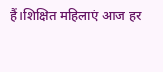हैं।शिक्षित महिलाएं आज हर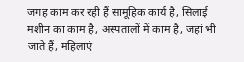जगह काम कर रही हैं सामूहिक कार्य है, सिलाई मशीन का काम है, अस्पतालों में काम है, जहां भी जाते हैं, महिलाएं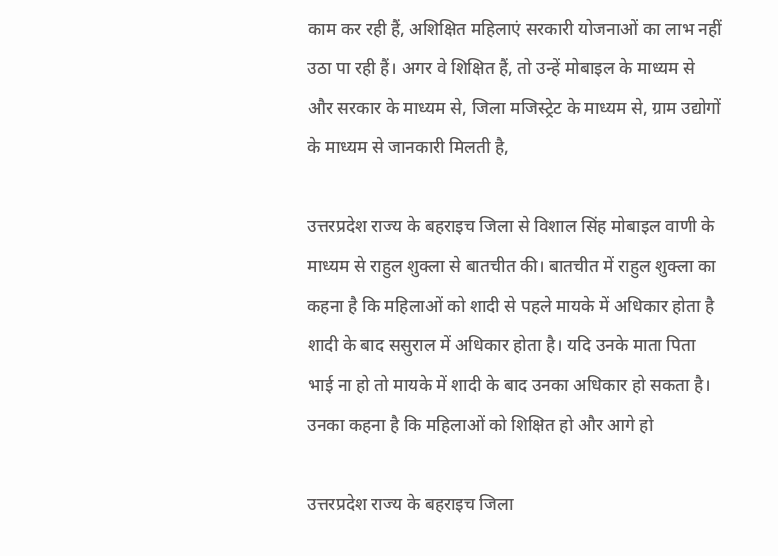काम कर रही हैं, अशिक्षित महिलाएं सरकारी योजनाओं का लाभ नहीं उठा पा रही हैं। अगर वे शिक्षित हैं, तो उन्हें मोबाइल के माध्यम से और सरकार के माध्यम से, जिला मजिस्ट्रेट के माध्यम से, ग्राम उद्योगों के माध्यम से जानकारी मिलती है,

उत्तरप्रदेश राज्य के बहराइच जिला से विशाल सिंह मोबाइल वाणी के माध्यम से राहुल शुक्ला से बातचीत की। बातचीत में राहुल शुक्ला का कहना है कि महिलाओं को शादी से पहले मायके में अधिकार होता है शादी के बाद ससुराल में अधिकार होता है। यदि उनके माता पिता भाई ना हो तो मायके में शादी के बाद उनका अधिकार हो सकता है। उनका कहना है कि महिलाओं को शिक्षित हो और आगे हो

उत्तरप्रदेश राज्य के बहराइच जिला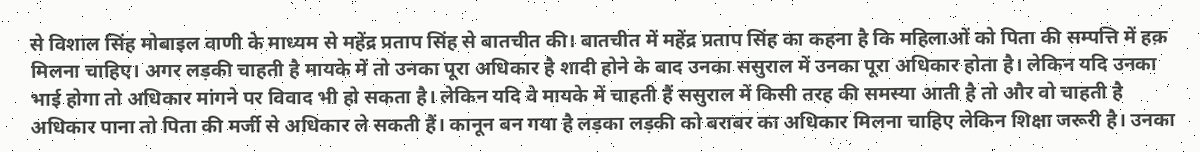से विशाल सिंह मोबाइल वाणी के माध्यम से महेंद्र प्रताप सिंह से बातचीत की। बातचीत में महेंद्र प्रताप सिंह का कहना है कि महिलाओं को पिता की सम्पत्ति में हक़ मिलना चाहिए। अगर लड़की चाहती है मायके में तो उनका पूरा अधिकार है शादी होने के बाद उनका ससुराल में उनका पूरा अधिकार होता है। लेकिन यदि उनका भाई होगा तो अधिकार मांगने पर विवाद भी हो सकता है। लेकिन यदि वे मायके में चाहती हैं ससुराल में किसी तरह की समस्या आती है तो और वो चाहती है अधिकार पाना तो पिता की मर्जी से अधिकार ले सकती हैं। कानून बन गया है लड़का लड़की को बराबर का अधिकार मिलना चाहिए लेकिन शिक्षा जरूरी है। उनका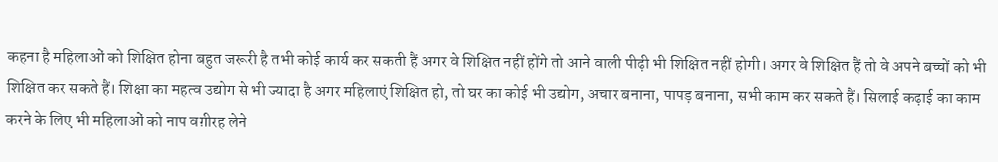कहना है महिलाओं को शिक्षित होना बहुत जरूरी है तभी कोई कार्य कर सकती हैं अगर वे शिक्षित नहीं होंगे तो आने वाली पीढ़ी भी शिक्षित नहीं होगी। अगर वे शिक्षित हैं तो वे अपने बच्चों को भी शिक्षित कर सकते हैं। शिक्षा का महत्व उद्योग से भी ज्यादा है अगर महिलाएं शिक्षित हो, तो घर का कोई भी उद्योग, अचार बनाना, पापड़ बनाना, सभी काम कर सकते हैं। सिलाई कढ़ाई का काम करने के लिए भी महिलाओं को नाप वग़ीरह लेने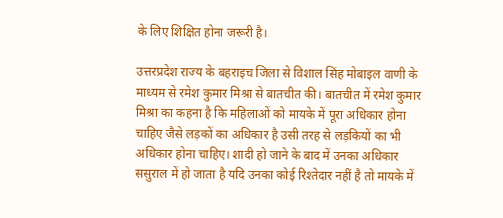के लिए शिक्षित होना जरूरी है।

उत्तरप्रदेश राज्य के बहराइच जिला से विशाल सिंह मोबाइल वाणी के माध्यम से रमेश कुमार मिश्रा से बातचीत की। बातचीत में रमेश कुमार मिश्रा का कहना है कि महिलाओं को मायके में पूरा अधिकार होना चाहिए जैसे लड़कों का अधिकार है उसी तरह से लड़कियों का भी अधिकार होना चाहिए। शादी हो जाने के बाद में उनका अधिकार ससुराल में हो जाता है यदि उनका कोई रिश्तेदार नहीं है तो मायके में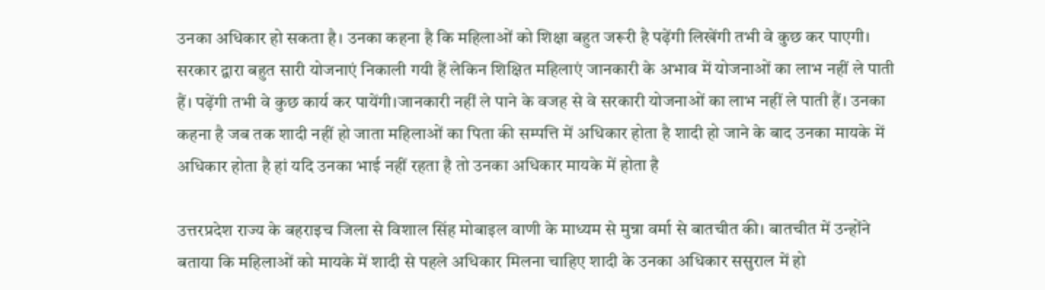उनका अधिकार हो सकता है। उनका कहना है कि महिलाओं को शिक्षा बहुत जरूरी है पढ़ेंगी लिखेंगी तभी वे कुछ कर पाएगी। सरकार द्वारा बहुत सारी योजनाएं निकाली गयी हैं लेकिन शिक्षित महिलाएं जानकारी के अभाव में योजनाओं का लाभ नहीं ले पाती हैं। पढ़ेंगी तभी वे कुछ कार्य कर पायेंगी।जानकारी नहीं ले पाने के वजह से वे सरकारी योजनाओं का लाभ नहीं ले पाती हैं। उनका कहना है जब तक शादी नहीं हो जाता महिलाओं का पिता की सम्पत्ति में अधिकार होता है शादी हो जाने के बाद उनका मायके में अधिकार होता है हां यदि उनका भाई नहीं रहता है तो उनका अधिकार मायके में होता है

उत्तरप्रदेश राज्य के बहराइच जिला से विशाल सिंह मोबाइल वाणी के माध्यम से मुन्ना वर्मा से बातचीत की। बातचीत में उन्होंने बताया कि महिलाओं को मायके में शादी से पहले अधिकार मिलना चाहिए शादी के उनका अधिकार ससुराल में हो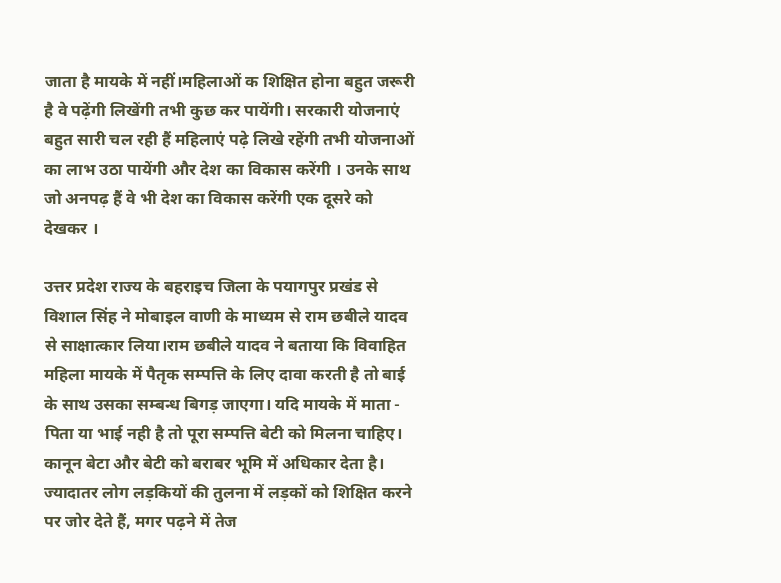जाता है मायके में नहीं।महिलाओं क शिक्षित होना बहुत जरूरी है वे पढ़ेंगी लिखेंगी तभी कुछ कर पायेंगी। सरकारी योजनाएं बहुत सारी चल रही हैं महिलाएं पढ़े लिखे रहेंगी तभी योजनाओं का लाभ उठा पायेंगी और देश का विकास करेंगी । उनके साथ जो अनपढ़ हैं वे भी देश का विकास करेंगी एक दूसरे को देखकर ।

उत्तर प्रदेश राज्य के बहराइच जिला के पयागपुर प्रखंड से विशाल सिंह ने मोबाइल वाणी के माध्यम से राम छबीले यादव से साक्षात्कार लिया।राम छबीले यादव ने बताया कि विवाहित महिला मायके में पैतृक सम्पत्ति के लिए दावा करती है तो बाई के साथ उसका सम्बन्ध बिगड़ जाएगा। यदि मायके में माता - पिता या भाई नही है तो पूरा सम्पत्ति बेटी को मिलना चाहिए। कानून बेटा और बेटी को बराबर भूमि में अधिकार देता है। ज्यादातर लोग लड़कियों की तुलना में लड़कों को शिक्षित करने पर जोर देते हैं, मगर पढ़ने में तेज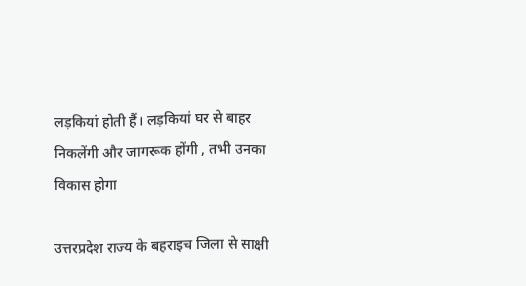लड़कियां होती हैं। लड़कियां घर से बाहर निकलेंगी और जागरूक होंगी , तभी उनका विकास होगा

उत्तरप्रदेश राज्य के बहराइच जिला से साक्षी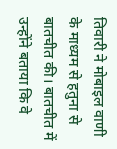तिवारी ने मोबाइल वाणी के माध्यम से हतुना से बातचीत की। बातचीत में उन्होंने बताया कि वे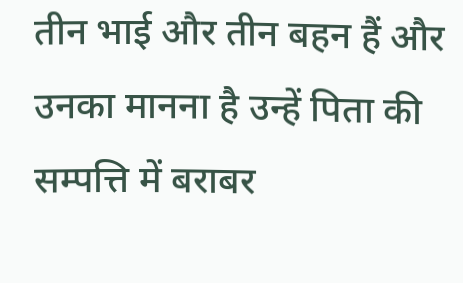तीन भाई और तीन बहन हैं और उनका मानना है उन्हें पिता की सम्पत्ति में बराबर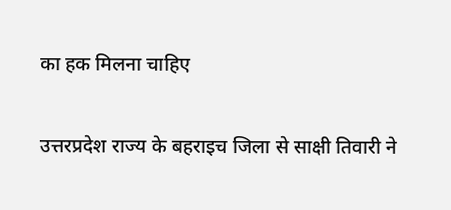का हक मिलना चाहिए

उत्तरप्रदेश राज्य के बहराइच जिला से साक्षी तिवारी ने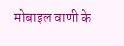मोबाइल वाणी के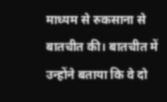माध्यम से रुकसाना से बातचीत की। बातचीत में उन्होंने बताया कि वे दो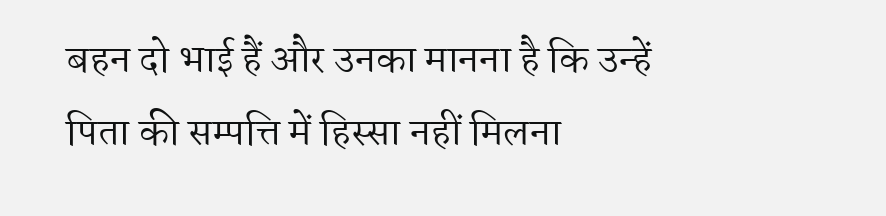बहन दो भाई हैं और उनका मानना है कि उन्हें पिता की सम्पत्ति में हिस्सा नहीं मिलना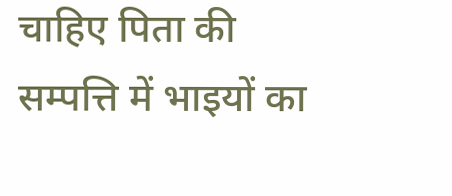चाहिए पिता की सम्पत्ति में भाइयों का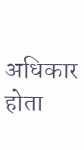अधिकार होता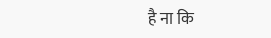है ना कि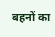बहनों का